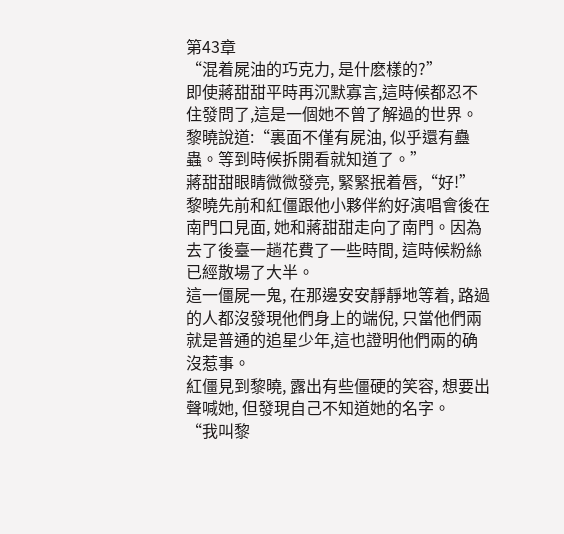第43章
“混着屍油的巧克力, 是什麽樣的?”
即使蔣甜甜平時再沉默寡言,這時候都忍不住發問了,這是一個她不曾了解過的世界。
黎曉說道:“裏面不僅有屍油, 似乎還有蠱蟲。等到時候拆開看就知道了。”
蔣甜甜眼睛微微發亮, 緊緊抿着唇,“好!”
黎曉先前和紅僵跟他小夥伴約好演唱會後在南門口見面, 她和蔣甜甜走向了南門。因為去了後臺一趟花費了一些時間, 這時候粉絲已經散場了大半。
這一僵屍一鬼, 在那邊安安靜靜地等着, 路過的人都沒發現他們身上的端倪, 只當他們兩就是普通的追星少年,這也證明他們兩的确沒惹事。
紅僵見到黎曉, 露出有些僵硬的笑容, 想要出聲喊她, 但發現自己不知道她的名字。
“我叫黎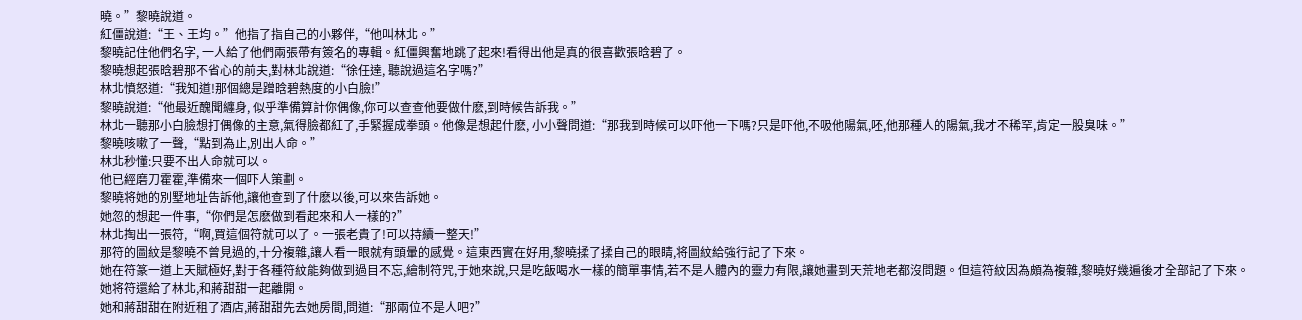曉。”黎曉說道。
紅僵說道:“王、王均。”他指了指自己的小夥伴,“他叫林北。”
黎曉記住他們名字, 一人給了他們兩張帶有簽名的專輯。紅僵興奮地跳了起來!看得出他是真的很喜歡張晗碧了。
黎曉想起張晗碧那不省心的前夫,對林北說道:“徐任達, 聽說過這名字嗎?”
林北憤怒道:“我知道!那個總是蹭晗碧熱度的小白臉!”
黎曉說道:“他最近醜聞纏身, 似乎準備算計你偶像,你可以查查他要做什麽,到時候告訴我。”
林北一聽那小白臉想打偶像的主意,氣得臉都紅了,手緊握成拳頭。他像是想起什麽, 小小聲問道:“那我到時候可以吓他一下嗎?只是吓他,不吸他陽氣,呸,他那種人的陽氣,我才不稀罕,肯定一股臭味。”
黎曉咳嗽了一聲,“點到為止,別出人命。”
林北秒懂:只要不出人命就可以。
他已經磨刀霍霍,準備來一個吓人策劃。
黎曉将她的別墅地址告訴他,讓他查到了什麽以後,可以來告訴她。
她忽的想起一件事,“你們是怎麽做到看起來和人一樣的?”
林北掏出一張符,“啊,買這個符就可以了。一張老貴了!可以持續一整天!”
那符的圖紋是黎曉不曾見過的,十分複雜,讓人看一眼就有頭暈的感覺。這東西實在好用,黎曉揉了揉自己的眼睛,将圖紋給強行記了下來。
她在符篆一道上天賦極好,對于各種符紋能夠做到過目不忘,繪制符咒,于她來說,只是吃飯喝水一樣的簡單事情,若不是人體內的靈力有限,讓她畫到天荒地老都沒問題。但這符紋因為頗為複雜,黎曉好幾遍後才全部記了下來。
她将符還給了林北,和蔣甜甜一起離開。
她和蔣甜甜在附近租了酒店,蔣甜甜先去她房間,問道:“那兩位不是人吧?”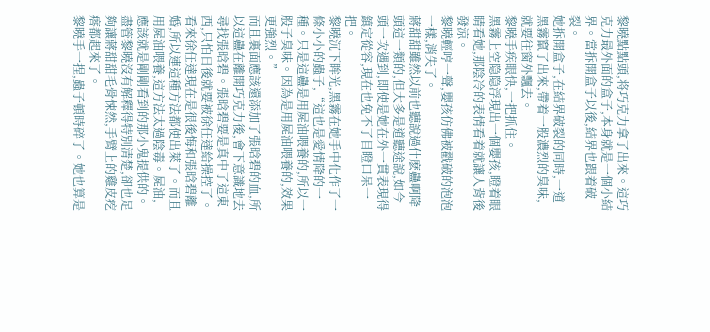黎曉點點頭,将巧克力拿了出來。這巧克力最外面的盒子,本身就是一個小結界。當拆開盒子以後,結界也跟着破裂。
她拆開盒子,在結界破裂的同時,一道黑霧竄了出來,帶着一股濃烈的臭味,就要往窗外飄去。
黎曉手疾眼快,一把抓住。
黑霧上空隐隐浮現出一個嬰孩,瞪着眼睛看她,那陰冷的表情看着就讓人背後發涼。
黎曉輕哼一聲,嬰孩仿佛被戳破的泡泡一樣,消失了。
蔣甜甜雖然以前也聽說過什麽蠱啊降頭這一類的,但大多是道聽途說,如今頭一次遇到,即使是她在外一貫表現得鎮定從容,現在也免不了目瞪口呆一把。
黎曉沉下眸光,黑霧在她手中化作了一條小小的蟲子,“這也是愛情降的一種。只是這蠱是用屍油喂養的,所以一股子臭味。因為是用屍油喂養的,效果更強烈。”
而且裏面應該還添加了張晗碧的血,所以這蠱在離開巧克力後,會下意識地去尋找張晗碧。張晗碧要是真中了這東西,只怕日後就要被徐任達給操控了。
看來徐任達現在是很後悔和張晗碧離婚,所以連這種方法都使出萊了。而且用屍油喂養,這方法太過陰毒。屍油,應該就是剛剛看到的那小鬼提供的。
盡管黎曉沒有解釋得特別清楚,卻也足夠讓蔣甜甜毛骨悚然,手臂上的雞皮疙瘩都起來了。
黎曉手一捏,蟲子頓時碎了。她也算是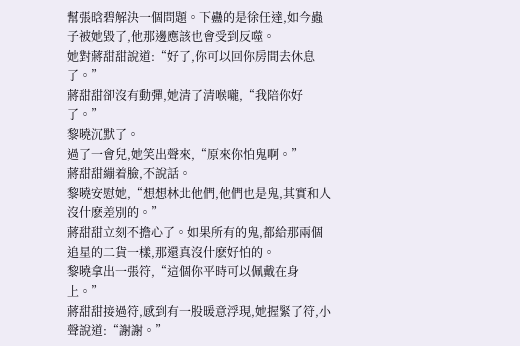幫張晗碧解決一個問題。下蠱的是徐任達,如今蟲子被她毀了,他那邊應該也會受到反噬。
她對蔣甜甜說道:“好了,你可以回你房間去休息了。”
蔣甜甜卻沒有動彈,她清了清喉嚨,“我陪你好了。”
黎曉沉默了。
過了一會兒,她笑出聲來,“原來你怕鬼啊。”
蔣甜甜繃着臉,不說話。
黎曉安慰她,“想想林北他們,他們也是鬼,其實和人沒什麽差別的。”
蔣甜甜立刻不擔心了。如果所有的鬼,都給那兩個追星的二貨一樣,那還真沒什麽好怕的。
黎曉拿出一張符,“這個你平時可以佩戴在身上。”
蔣甜甜接過符,感到有一股暖意浮現,她握緊了符,小聲說道:“謝謝。”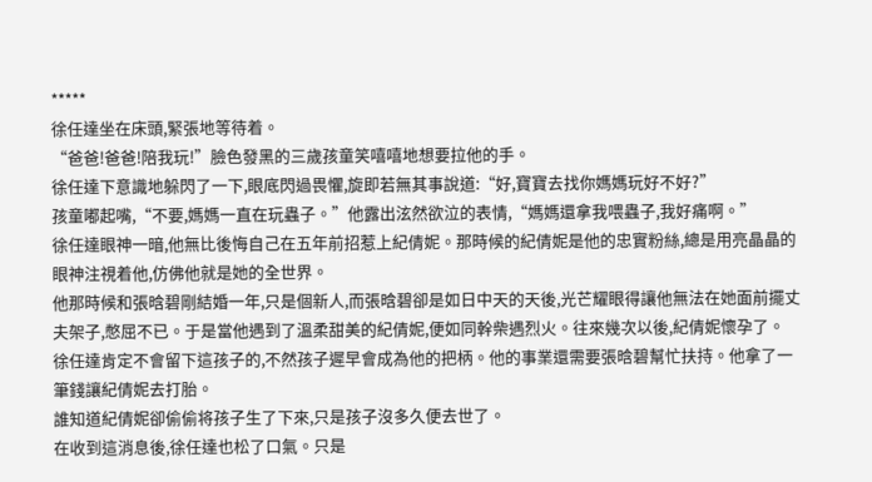*****
徐任達坐在床頭,緊張地等待着。
“爸爸!爸爸!陪我玩!”臉色發黑的三歲孩童笑嘻嘻地想要拉他的手。
徐任達下意識地躲閃了一下,眼底閃過畏懼,旋即若無其事說道:“好,寶寶去找你媽媽玩好不好?”
孩童嘟起嘴,“不要,媽媽一直在玩蟲子。”他露出泫然欲泣的表情,“媽媽還拿我喂蟲子,我好痛啊。”
徐任達眼神一暗,他無比後悔自己在五年前招惹上紀倩妮。那時候的紀倩妮是他的忠實粉絲,總是用亮晶晶的眼神注視着他,仿佛他就是她的全世界。
他那時候和張晗碧剛結婚一年,只是個新人,而張晗碧卻是如日中天的天後,光芒耀眼得讓他無法在她面前擺丈夫架子,憋屈不已。于是當他遇到了溫柔甜美的紀倩妮,便如同幹柴遇烈火。往來幾次以後,紀倩妮懷孕了。
徐任達肯定不會留下這孩子的,不然孩子遲早會成為他的把柄。他的事業還需要張晗碧幫忙扶持。他拿了一筆錢讓紀倩妮去打胎。
誰知道紀倩妮卻偷偷将孩子生了下來,只是孩子沒多久便去世了。
在收到這消息後,徐任達也松了口氣。只是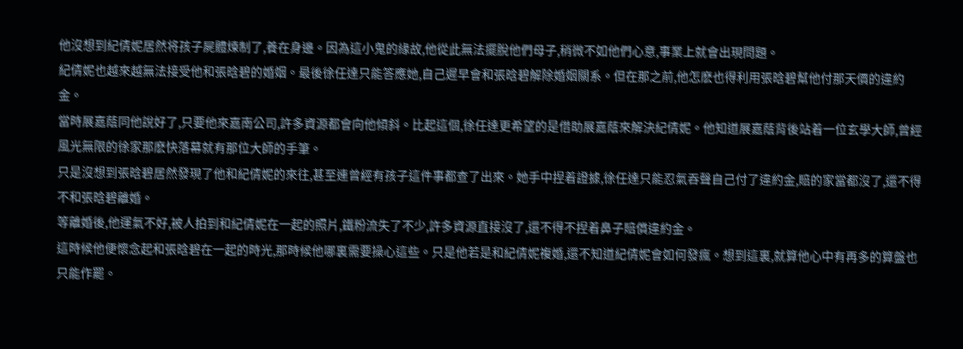他沒想到紀倩妮居然将孩子屍體煉制了,養在身邊。因為這小鬼的緣故,他從此無法擺脫他們母子,稍微不如他們心意,事業上就會出現問題。
紀倩妮也越來越無法接受他和張晗碧的婚姻。最後徐任達只能答應她,自己遲早會和張晗碧解除婚姻關系。但在那之前,他怎麽也得利用張晗碧幫他付那天價的違約金。
當時展嘉蔭同他說好了,只要他來嘉南公司,許多資源都會向他傾斜。比起這個,徐任達更希望的是借助展嘉蔭來解決紀倩妮。他知道展嘉蔭背後站着一位玄學大師,曾經風光無限的徐家那麽快落幕就有那位大師的手筆。
只是沒想到張晗碧居然發現了他和紀倩妮的來往,甚至連曾經有孩子這件事都查了出來。她手中捏着證據,徐任達只能忍氣吞聲自己付了違約金,賠的家當都沒了,還不得不和張晗碧離婚。
等離婚後,他運氣不好,被人拍到和紀倩妮在一起的照片,鐵粉流失了不少,許多資源直接沒了,還不得不捏着鼻子賠償違約金。
這時候他便懷念起和張晗碧在一起的時光,那時候他哪裏需要操心這些。只是他若是和紀倩妮複婚,還不知道紀倩妮會如何發瘋。想到這裏,就算他心中有再多的算盤也只能作罷。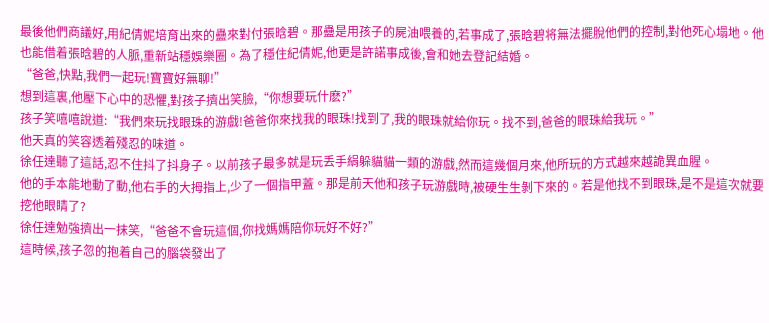最後他們商議好,用紀倩妮培育出來的蠱來對付張晗碧。那蠱是用孩子的屍油喂養的,若事成了,張晗碧将無法擺脫他們的控制,對他死心塌地。他也能借着張晗碧的人脈,重新站穩娛樂圈。為了穩住紀倩妮,他更是許諾事成後,會和她去登記結婚。
“爸爸,快點,我們一起玩!寶寶好無聊!”
想到這裏,他壓下心中的恐懼,對孩子擠出笑臉,“你想要玩什麽?”
孩子笑嘻嘻說道:“我們來玩找眼珠的游戲!爸爸你來找我的眼珠!找到了,我的眼珠就給你玩。找不到,爸爸的眼珠給我玩。”
他天真的笑容透着殘忍的味道。
徐任達聽了這話,忍不住抖了抖身子。以前孩子最多就是玩丢手絹躲貓貓一類的游戲,然而這幾個月來,他所玩的方式越來越詭異血腥。
他的手本能地動了動,他右手的大拇指上,少了一個指甲蓋。那是前天他和孩子玩游戲時,被硬生生剝下來的。若是他找不到眼珠,是不是這次就要挖他眼睛了?
徐任達勉強擠出一抹笑,“爸爸不會玩這個,你找媽媽陪你玩好不好?”
這時候,孩子忽的抱着自己的腦袋發出了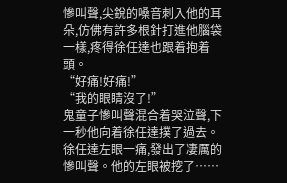慘叫聲,尖銳的嗓音刺入他的耳朵,仿佛有許多根針打進他腦袋一樣,疼得徐任達也跟着抱着頭。
“好痛!好痛!”
“我的眼睛沒了!”
鬼童子慘叫聲混合着哭泣聲,下一秒他向着徐任達撲了過去。
徐任達左眼一痛,發出了凄厲的慘叫聲。他的左眼被挖了……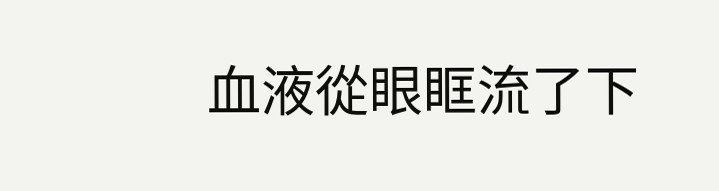血液從眼眶流了下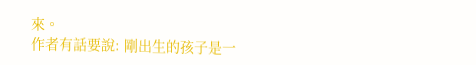來。
作者有話要說: 剛出生的孩子是一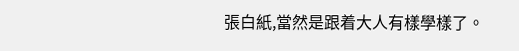張白紙,當然是跟着大人有樣學樣了。